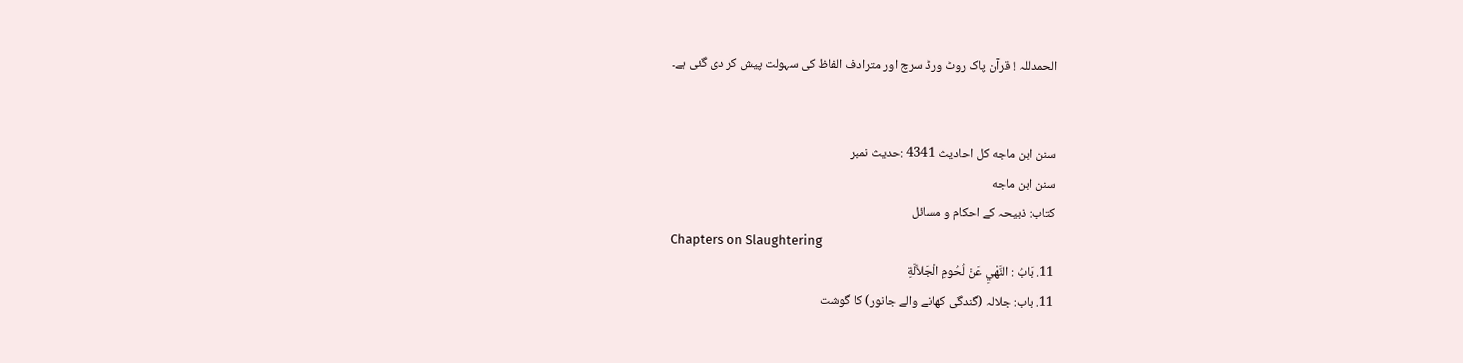الحمدللہ ! قرآن پاک روٹ ورڈ سرچ اور مترادف الفاظ کی سہولت پیش کر دی گئی ہے۔


سنن ابن ماجه کل احادیث 4341 :حدیث نمبر
سنن ابن ماجه
کتاب: ذبیحہ کے احکام و مسائل
Chapters on Slaughtering
11. بَابُ : النَّهْيِ عَنْ لُحُومِ الْجَلاَّلَةِ
11. باب: جلالہ (گندگی کھانے والے جانور) کا گوشت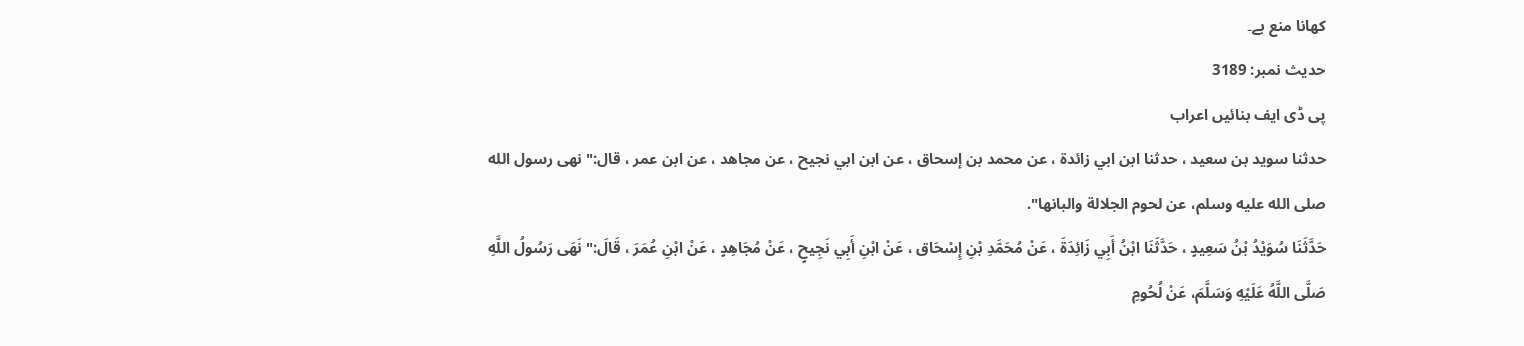کھانا منع ہے۔
حدیث نمبر: 3189
پی ڈی ایف بنائیں اعراب
حدثنا سويد بن سعيد ، حدثنا ابن ابي زائدة ، عن محمد بن إسحاق ، عن ابن ابي نجيح ، عن مجاهد ، عن ابن عمر ، قال:" نهى رسول الله صلى الله عليه وسلم، عن لحوم الجلالة والبانها".
حَدَّثَنَا سُوَيْدُ بْنُ سَعِيدٍ ، حَدَّثَنَا ابْنُ أَبِي زَائِدَةَ ، عَنْ مُحَمَّدِ بْنِ إِسْحَاق ، عَنْ ابْنِ أَبِي نَجِيحٍ ، عَنْ مُجَاهِدٍ ، عَنْ ابْنِ عُمَرَ ، قَالَ:" نَهَى رَسُولُ اللَّهِ صَلَّى اللَّهُ عَلَيْهِ وَسَلَّمَ، عَنْ لُحُومِ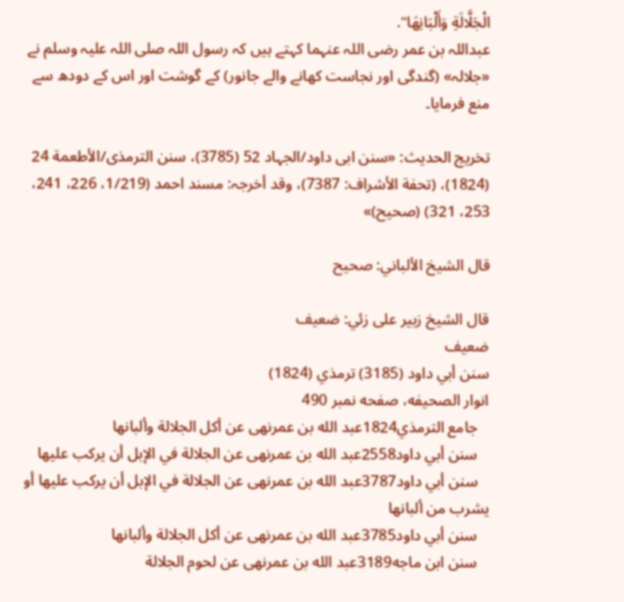الْجَلَّالَةِ وَأَلْبَانِهَا".
عبداللہ بن عمر رضی اللہ عنہما کہتے ہیں کہ رسول اللہ صلی اللہ علیہ وسلم نے «جلالہ» (گندگی اور نجاست کھانے والے جانور) کے گوشت اور اس کے دودھ سے منع فرمایا۔

تخریج الحدیث: «سنن ابی داود/الجہاد 52 (3785)، سنن الترمذی/الأطعمة 24 (1824)، (تحفة الأشراف: 7387)، وقد أخرجہ: مسند احمد (1/219، 226، 241، 253، 321) (صحیح)»

قال الشيخ الألباني: صحيح

قال الشيخ زبير على زئي: ضعيف
ضعيف
سنن أبي داود (3185) ترمذي (1824)
انوار الصحيفه، صفحه نمبر 490
   جامع الترمذي1824عبد الله بن عمرنهى عن أكل الجلالة وألبانها
   سنن أبي داود2558عبد الله بن عمرنهى عن الجلالة في الإبل أن يركب عليها
   سنن أبي داود3787عبد الله بن عمرنهى عن الجلالة في الإبل أن يركب عليها أو يشرب من ألبانها
   سنن أبي داود3785عبد الله بن عمرنهى عن أكل الجلالة وألبانها
   سنن ابن ماجه3189عبد الله بن عمرنهى عن لحوم الجلالة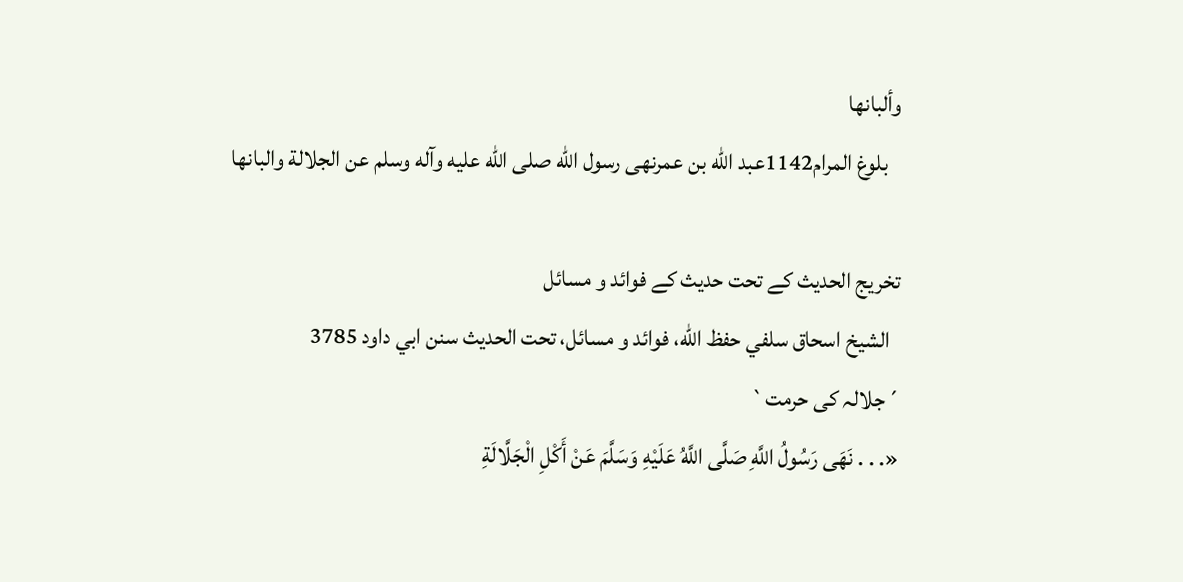وألبانها
   بلوغ المرام1142عبد الله بن عمرنهى رسول الله صلى الله عليه وآله وسلم عن الجلالة والبانها

تخریج الحدیث کے تحت حدیث کے فوائد و مسائل
  الشيخ اسحاق سلفي حفظ الله، فوائد و مسائل، تحت الحديث سنن ابي داود 3785
´جلالہ کی حرمت`
«. . . نَهَى رَسُولُ اللَّهِ صَلَّى اللَّهُ عَلَيْهِ وَسَلَّمَ عَنْ أَكْلِ الْجَلَّالَةِ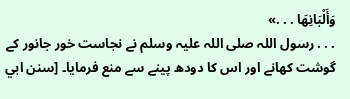وَأَلْبَانِهَا . . .»
. . . رسول اللہ صلی اللہ علیہ وسلم نے نجاست خور جانور کے گوشت کھانے اور اس کا دودھ پینے سے منع فرمایا۔ [سنن ابي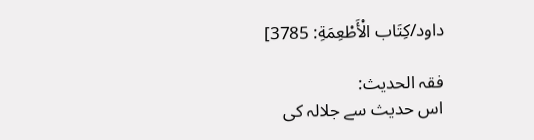داود/كِتَاب الْأَطْعِمَةِ: 3785]

فقہ الحدیث:
اس حدیث سے جلالہ کی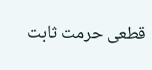قطعی حرمت ثابت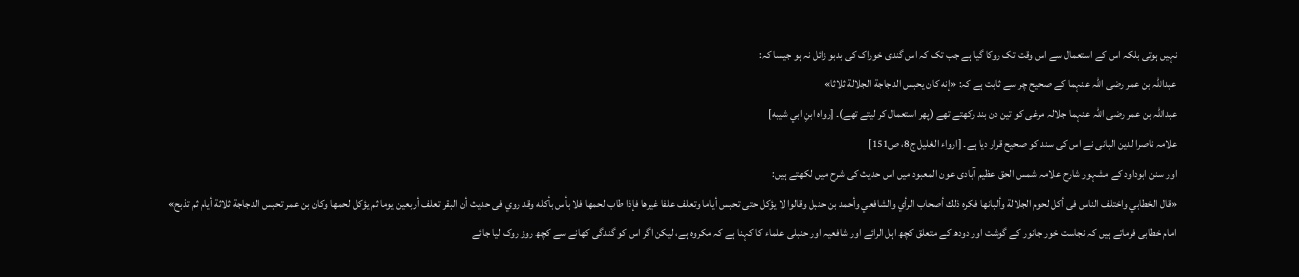نہیں ہوتی بلکہ اس کے استعمال سے اس وقت تک روکا گیا ہے جب تک کہ اس گندی خوراک کی بدبو زائل نہ ہو جیسا کہ:
عبداللہ بن عمر رضی اللہ عنہما کے صحیح چر سے ثابت ہے کہ: «إنه كان يحبس الدجاجة الجلالة ثلاثا»
عبداللہ بن عمر رضی اللہ عنہما جلالہ مرغی کو تین دن بند رکھتے تھے (پھر استعمال کر لیتے تھے)۔ [رواه ابنِ ابي شيبه]
علامہ ناصرا لدین البانی نے اس کی سند کو صحیح قرار دیا ہے۔ [ارواء الغليل ج8، ص151]
اور سنن ابوداود کے مشہور شارح علامہ شمس الحق عظیم آبادی عون المعبود میں اس حدیث کی شرح میں لکھتے ہیں:
«قال الخطابي واختلف الناس فى أكل لحوم الجلالة وألبانها فكره ذلك أصحاب الرأي والشافعي وأحمد بن حنبل وقالوا لا يؤكل حتى تحبس أياما وتعلف علفا غيرها فإذا طاب لحمها فلا بأس بأكله وقد روي فى حديث أن البقر تعلف أربعين يوما ثم يؤكل لحمها وكان بن عمر تحبس الدجاجة ثلاثة أيام ثم تذبح»
امام خطابی فرماتے ہیں کہ نجاست خور جانور کے گوشت اور دودھ کے متعلق کچھ اہل الرائے اور شافعیہ اور حنبلی علماء کا کہنا ہے کہ مکروہ ہے، لیکن اگر اس کو گندگی کھانے سے کچھ روز روک لیا جائے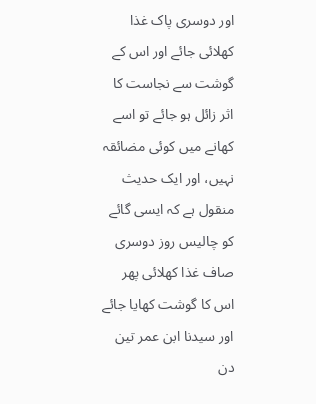اور دوسری پاک غذا کھلائی جائے اور اس کے گوشت سے نجاست کا اثر زائل ہو جائے تو اسے کھانے میں کوئی مضائقہ نہیں، اور ایک حدیث منقول ہے کہ ایسی گائے کو چالیس روز دوسری صاف غذا کھلائی پھر اس کا گوشت کھایا جائے اور سیدنا ابن عمر تین دن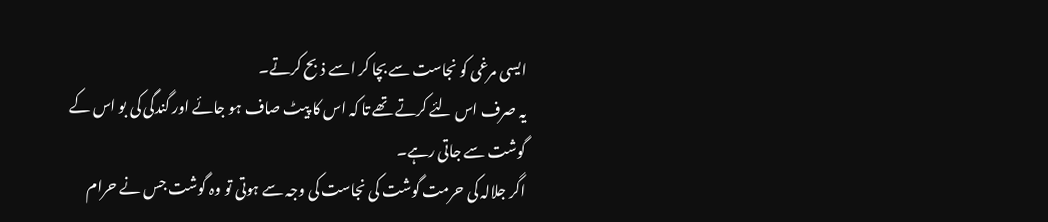ایسی مرغی کو نجاست سے بچا کر اسے ذبح کرتے۔
یہ صرف اس لئے کرتے تھے تا کہ اس کا پیٹ صاف ہو جائے اور گندگی کی بو اس کے گوشت سے جاتی رہے۔
اگر جلالہ کی حرمت گوشت کی نجاست کی وجہ سے ہوتی تو وہ گوشت جس نے حرام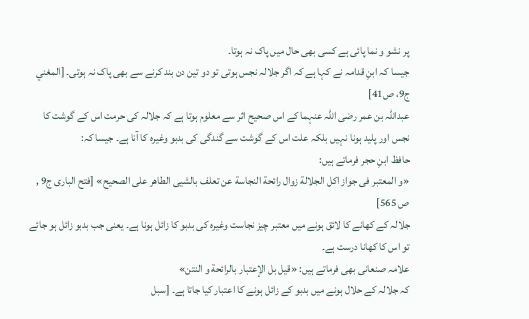پر نشو و نما پائی ہے کسی بھی حال میں پاک نہ ہوتا۔
جیسا کہ ابنِ قدامہ نے کہا ہے کہ اگر جلالہ نجس ہوتی تو دو تین دن بند کرنے سے بھی پاک نہ ہوتی۔ [المغني ج9، ص41]
عبداللہ بن عمر رضی اللہ عنہما کے اس صحیح اثر سے معلوم ہوتا ہے کہ جلالہ کی حرمت اس کے گوشت کا نجس اور پلید ہونا نہیں بلکہ علت اس کے گوشت سے گندگی کی بدبو وغیرہ کا آنا ہے۔ جیسا کہ:
حافظ ابنِ حجر فرماتے ہیں:
«و المعتبر فى جواز اكل الجلالة زوال رائحة النجاسة عن تعلف بالشيى الطاهر على الصحيح» [فتح البارى ج9 , ص 565]
جلالہ کے کھانے کا لائق ہونے میں معتبر چیز نجاست وغیرہ کی بدبو کا زائل ہونا ہے۔ یعنی جب بدبو زائل ہو جائے تو اس کا کھانا درست ہے۔
علامہ صنعانی بھی فرماتے ہیں: «قيل بل الإعتبار بالرائحة و النتن»
کہ جلالہ کے حلال ہونے میں بدبو کے زائل ہونے کا اعتبار کیا جاتا ہے۔ [سبل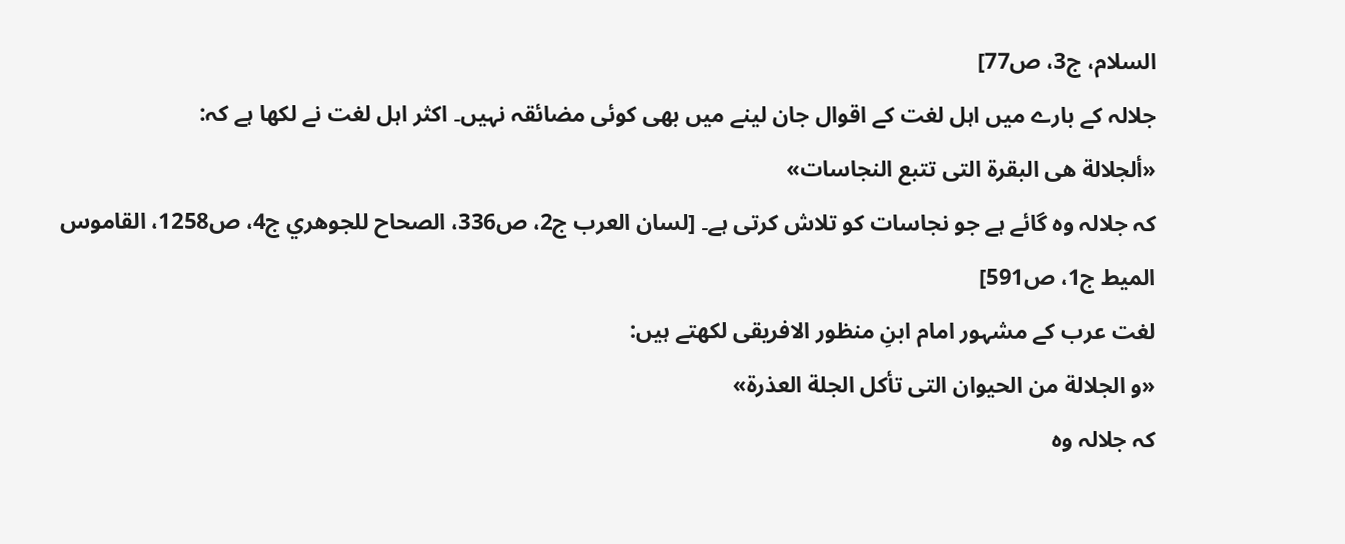السلام، ج3، ص77]
جلالہ کے بارے میں اہل لغت کے اقوال جان لینے میں بھی کوئی مضائقہ نہیں۔ اکثر اہل لغت نے لکھا ہے کہ:
«ألجلالة هى البقرة التى تتبع النجاسات»
کہ جلالہ وہ گائے ہے جو نجاسات کو تلاش کرتی ہے۔ [لسان العرب ج2، ص336، الصحاح للجوهري ج4، ص1258، القاموس الميط ج1، ص591]
لغت عرب کے مشہور امام ابنِ منظور الافریقی لکھتے ہیں:
«و الجلالة من الحيوان التى تأكل الجلة العذرة»
کہ جلالہ وہ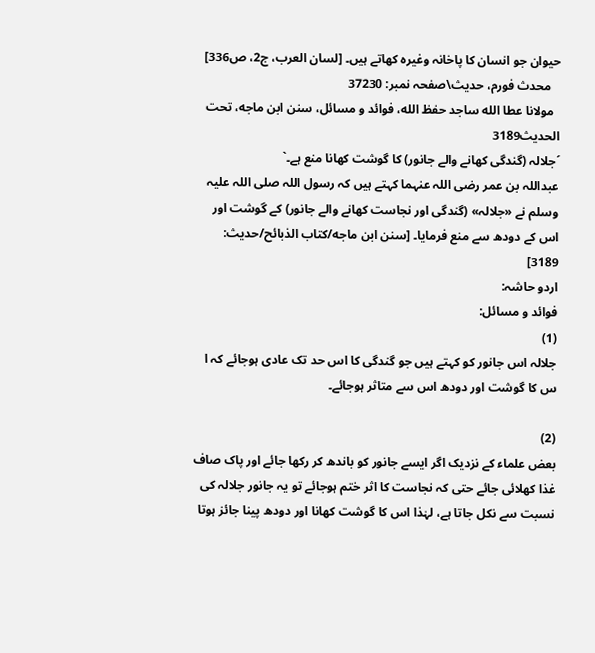حیوان جو انسان کا پاخانہ وغیرہ کھاتے ہیں۔ [لسان العرب، ج2، ص336]
   محدث فورم، حدیث\صفحہ نمبر: 37230
  مولانا عطا الله ساجد حفظ الله، فوائد و مسائل، سنن ابن ماجه، تحت الحديث3189
´جلالہ (گندگی کھانے والے جانور) کا گوشت کھانا منع ہے۔`
عبداللہ بن عمر رضی اللہ عنہما کہتے ہیں کہ رسول اللہ صلی اللہ علیہ وسلم نے «جلالہ» (گندگی اور نجاست کھانے والے جانور) کے گوشت اور اس کے دودھ سے منع فرمایا۔ [سنن ابن ماجه/كتاب الذبائح/حدیث: 3189]
اردو حاشہ:
فوائد و مسائل:
(1)
جلالہ اس جانور کو کہتے ہیں جو گندگی کا اس حد تک عادی ہوجائے کہ ا س کا گوشت اور دودھ اس سے متاثر ہوجائے۔

(2)
بعض علماء کے نزدیک اگر ایسے جانور کو باندھ کر رکھا جائے اور پاک صاف غذا کھلائی جائے حتی کہ نجاست کا اثر ختم ہوجائے تو یہ جانور جلالہ کی نسبت سے نکل جاتا ہے، لہٰذا اس کا گوشت کھانا اور دودھ پینا جائز ہوتا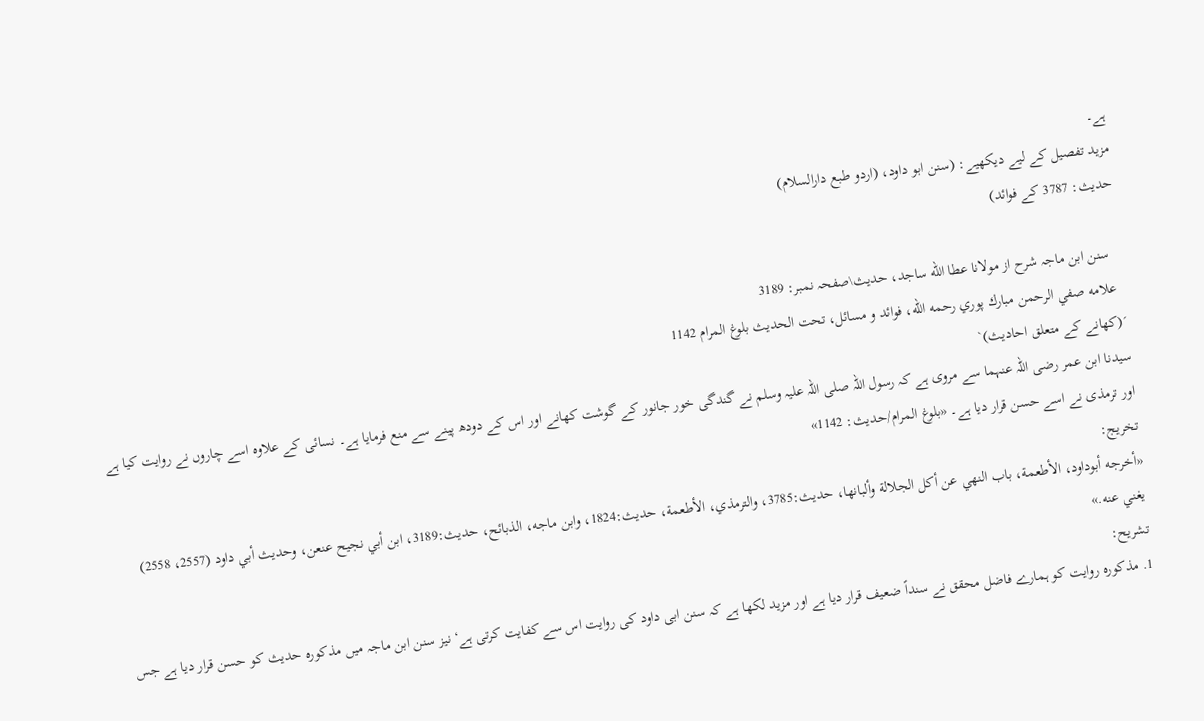ہے۔
مزید تفصیل کے لیے دیکھیے: (سنن ابو داود، (اردو طبع دارالسلام)
حديث: 3787 کے فوائد)

   سنن ابن ماجہ شرح از مولانا عطا الله ساجد، حدیث\صفحہ نمبر: 3189
  علامه صفي الرحمن مبارك پوري رحمه الله، فوائد و مسائل، تحت الحديث بلوغ المرام 1142
´(کھانے کے متعلق احادیث)`
سیدنا ابن عمر رضی اللہ عنہما سے مروی ہے کہ رسول اللہ صلی اللہ علیہ وسلم نے گندگی خور جانور کے گوشت کھانے اور اس کے دودھ پینے سے منع فرمایا ہے۔ نسائی کے علاوہ اسے چاروں نے روایت کیا ہے اور ترمذی نے اسے حسن قرار دیا ہے۔ «بلوغ المرام/حدیث: 1142»
تخریج:
«أخرجه أبوداود، الأطعمة، باب النهي عن أكل الجلالة وألبانها، حديث:3785، والترمذي، الأطعمة، حديث:1824، وابن ماجه، الذبائح، حديث:3189، ابن أبي نجيح عنعن، وحديث أبي داود (2557، 2558) يغني عنه.»
تشریح:
1. مذکورہ روایت کو ہمارے فاضل محقق نے سنداً ضعیف قرار دیا ہے اور مزید لکھا ہے کہ سنن ابی داود کی روایت اس سے کفایت کرتی ہے‘ نیز سنن ابن ماجہ میں مذکورہ حدیث کو حسن قرار دیا ہے جس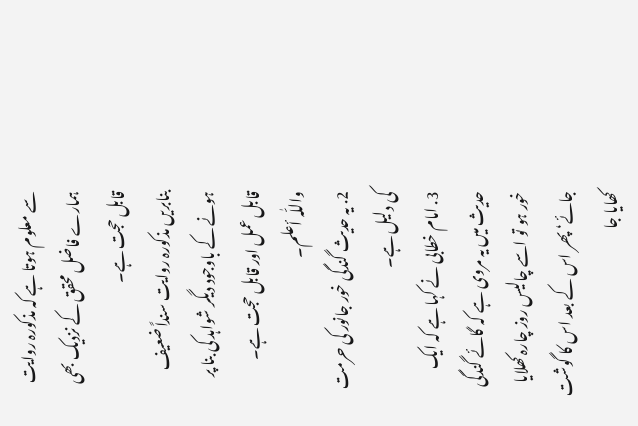سے معلوم ہوتا ہے کہ مذکورہ روایت ہمارے فاضل محقق کے نزدیک بھی قابل حجت ہے۔
بنابریں مذکورہ روایت سنداً ضعیف ہونے کے باوجود دیگر شواہد کی بنا پر قابل عمل اور قابل حجت ہے۔
واللّٰہ أعلم۔
2. یہ حدیث گندگی خور جانور کی حرمت کی دلیل ہے۔
3. امام خطابی نے کہا ہے کہ ایک حدیث میں یہ مروی ہے کہ گائے گندگی خور ہو تو اسے چالیس روز چارہ کھلایا جائے‘ پھر اس کے بعد اس کا گوشت کھایا جا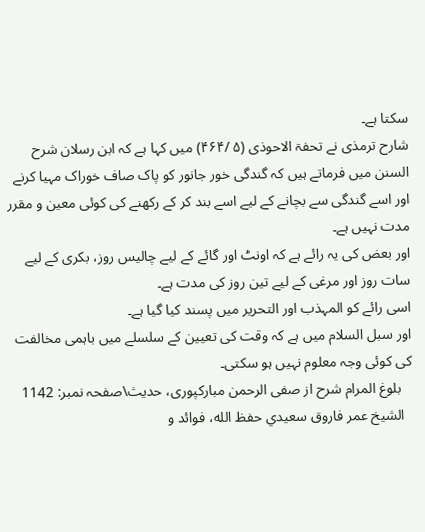سکتا ہے۔
شارح ترمذی نے تحفۃ الاحوذی (۵ /۴۶۴) میں کہا ہے کہ ابن رسلان شرح السنن میں فرماتے ہیں کہ گندگی خور جانور کو پاک صاف خوراک مہیا کرنے اور اسے گندگی سے بچانے کے لیے اسے بند کر کے رکھنے کی کوئی معین و مقرر مدت نہیں ہے۔
اور بعض کی یہ رائے ہے کہ اونٹ اور گائے کے لیے چالیس روز، بکری کے لیے سات روز اور مرغی کے لیے تین روز کی مدت ہے۔
اسی رائے کو المہذب اور التحریر میں پسند کیا گیا ہے۔
اور سبل السلام میں ہے کہ وقت کی تعیین کے سلسلے میں باہمی مخالفت کی کوئی وجہ معلوم نہیں ہو سکتی۔
   بلوغ المرام شرح از صفی الرحمن مبارکپوری، حدیث\صفحہ نمبر: 1142
  الشيخ عمر فاروق سعيدي حفظ الله، فوائد و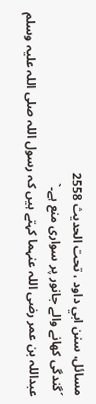مسائل، سنن ابي داود ، تحت الحديث 2558
´گندگی کھانے والے جانور پر سواری منع ہے۔`
عبداللہ بن عمر رضی اللہ عنہما کہتے ہیں کہ رسول اللہ صلی اللہ علیہ وسلم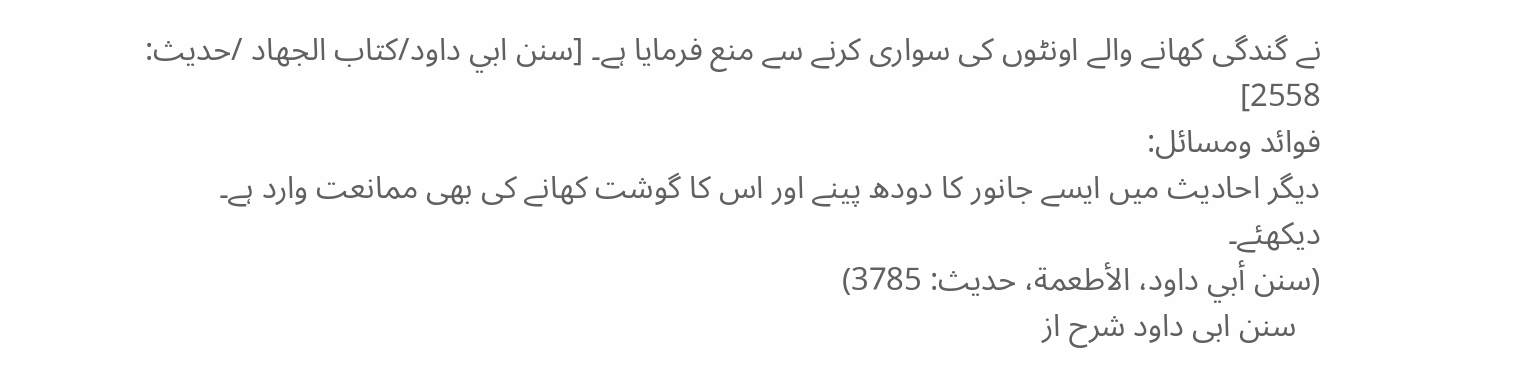نے گندگی کھانے والے اونٹوں کی سواری کرنے سے منع فرمایا ہے۔ [سنن ابي داود/كتاب الجهاد /حدیث: 2558]
فوائد ومسائل:
دیگر احادیث میں ایسے جانور کا دودھ پینے اور اس کا گوشت کھانے کی بھی ممانعت وارد ہے۔
دیکھئے۔
(سنن أبي داود، الأطعمة، حدیث: 3785)
   سنن ابی داود شرح از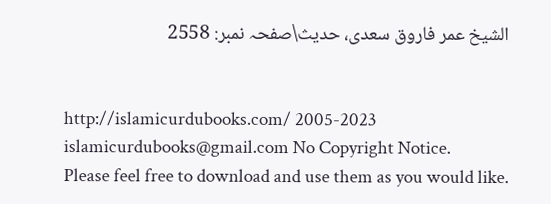الشیخ عمر فاروق سعدی، حدیث\صفحہ نمبر: 2558


http://islamicurdubooks.com/ 2005-2023 islamicurdubooks@gmail.com No Copyright Notice.
Please feel free to download and use them as you would like.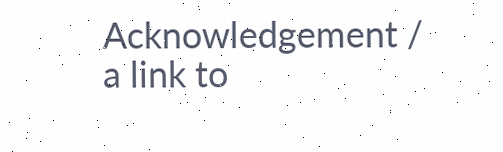Acknowledgement / a link to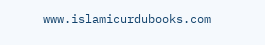www.islamicurdubooks.com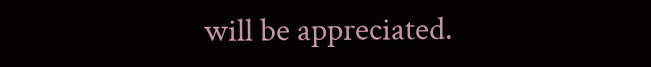will be appreciated.